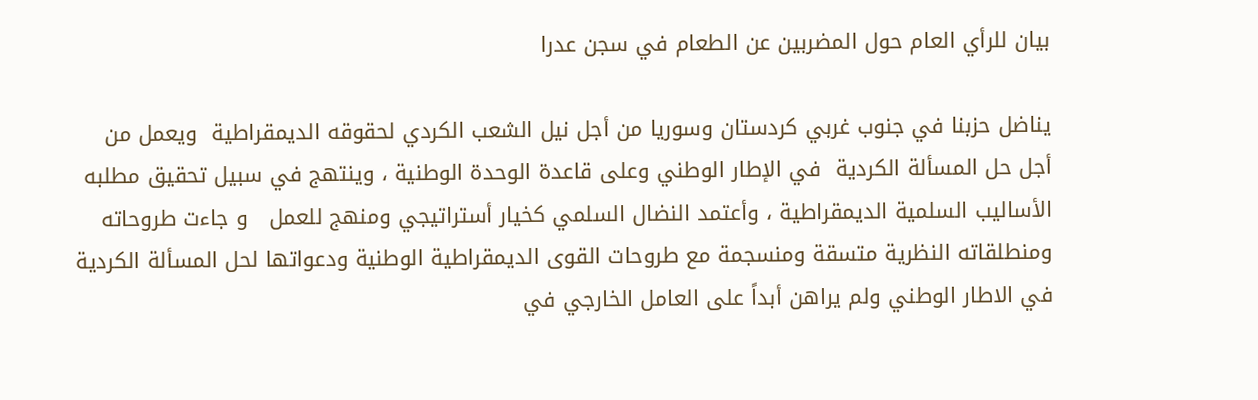بيان للرأي العام حول المضربين عن الطعام في سجن عدرا

يناضل حزبنا في جنوب غربي كردستان وسوريا من أجل نيل الشعب الكردي لحقوقه الديمقراطية  ويعمل من أجل حل المسألة الكردية  في الإطار الوطني وعلى قاعدة الوحدة الوطنية ، وينتهج في سبيل تحقيق مطلبه الأساليب السلمية الديمقراطية ، وأعتمد النضال السلمي كخيار أستراتيجي ومنهج للعمل   و جاءت طروحاته ومنطلقاته النظرية متسقة ومنسجمة مع طروحات القوى الديمقراطية الوطنية ودعواتها لحل المسألة الكردية في الاطار الوطني ولم يراهن أبداً على العامل الخارجي في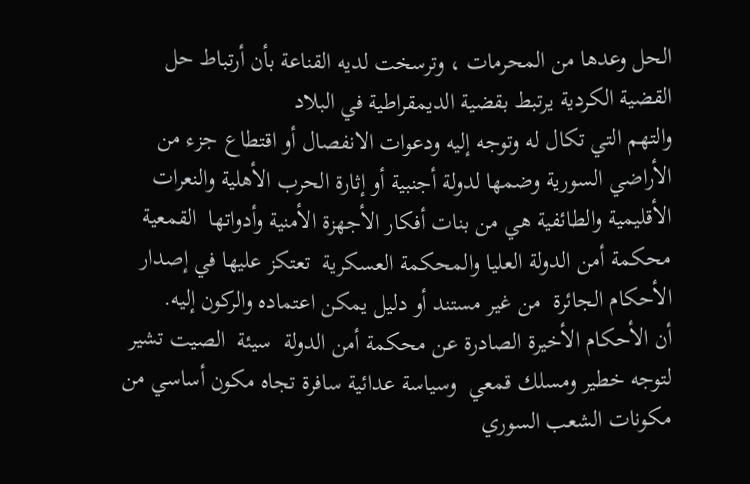الحل وعدها من المحرمات ، وترسخت لديه القناعة بأن أرتباط حل القضية الكردية يرتبط بقضية الديمقراطية في البلاد
والتهم التي تكال له وتوجه إليه ودعوات الانفصال أو اقتطاع جزء من الأراضي السورية وضمها لدولة أجنبية أو إثارة الحرب الأهلية والنعرات الأقليمية والطائفية هي من بنات أفكار الأجهزة الأمنية وأدواتها  القمعية محكمة أمن الدولة العليا والمحكمة العسكرية  تعتكز عليها في إصدار الأحكام الجائرة  من غير مستند أو دليل يمكن اعتماده والركون إليه.
أن الأحكام الأخيرة الصادرة عن محكمة أمن الدولة  سيئة  الصيت تشير لتوجه خطير ومسلك قمعي  وسياسة عدائية سافرة تجاه مكون أساسي من مكونات الشعب السوري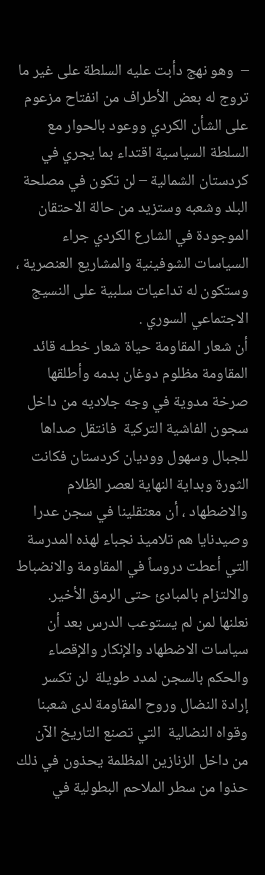–  وهو نهج دأبت عليه السلطة على غير ما تروج له بعض الأطراف من انفتاح مزعوم  على الشأن الكردي ووعود بالحوار مع السلطة السياسية اقتداء بما يجري في كردستان الشمالية – لن تكون في مصلحة البلد وشعبه وستزيد من حالة الاحتقان الموجودة في الشارع الكردي جراء السياسات الشوفينية والمشاريع العنصرية ، وستكون له تداعيات سلبية على النسيج الاجتماعي السوري .
أن شعار المقاومة حياة شعار خطـه قائد المقاومة مظلوم دوغان بدمه وأطلقها صرخة مدوية في وجه جلاديه من داخل سجون الفاشية التركية  فانتقل صداها للجبال وسهول ووديان كردستان فكانت الثورة وبداية النهاية لعصر الظلام والاضطهاد ، أن معتقلينا في سجن عدرا وصيدنايا هم تلاميذ نجباء لهذه المدرسة التي أعطت دروساً في المقاومة والانضباط والالتزام بالمبادئ حتى الرمق الأخير.
نعلنها لمن لم يستوعب الدرس بعد أن سياسات الاضطهاد والإنكار والإقصاء والحكم بالسجن لمدد طويلة  لن تكسر إرادة النضال وروح المقاومة لدى شعبنا  وقواه النضالية  التي تصنع التاريخ الآن من داخل الزنازين المظلمة يحذون في ذلك حذوا من سطر الملاحم البطولية في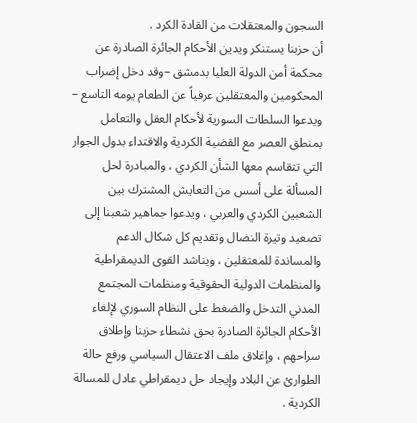السجون والمعتقلات من القادة الكرد .
أن حزبنا يستنكر ويدين الأحكام الجائرة الصادرة عن محكمة أمن الدولة العليا بدمشق –وقد دخل إضراب المحكومين والمعتقلين عرفياً عن الطعام يومه التاسع – ويدعوا السلطات السورية لأحكام العقل والتعامل بمنطق العصر مع القضية الكردية والاقتداء بدول الجوار التي تتقاسم معها الشأن الكردي ، والمبادرة لحل المسألة على أسس من التعايش المشترك بين الشعبين الكردي والعربي ، ويدعوا جماهير شعبنا إلى تصعيد وتيرة النضال وتقديم كل شكال الدعم والمساندة للمعتقلين ، ويناشد القوى الديمقراطية والمنظمات الدولية الحقوقية ومنظمات المجتمع المدني التدخل والضغط على النظام السوري لإلغاء  الأحكام الجائرة الصادرة بحق نشطاء حزبنا وإطلاق سراحهم ، وإغلاق ملف الاعتقال السياسي ورفع حالة الطوارئ عن البلاد وإيجاد حل ديمقراطي عادل للمسالة الكردية .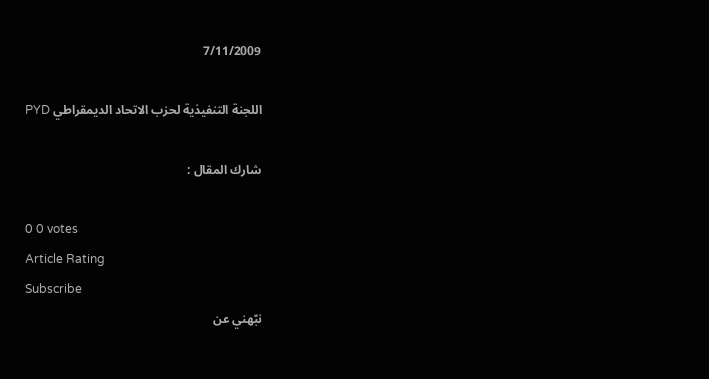7/11/2009

اللجنة التنفيذية لحزب الاتحاد الديمقراطي PYD

شارك المقال :

0 0 votes
Article Rating
Subscribe
نبّهني عن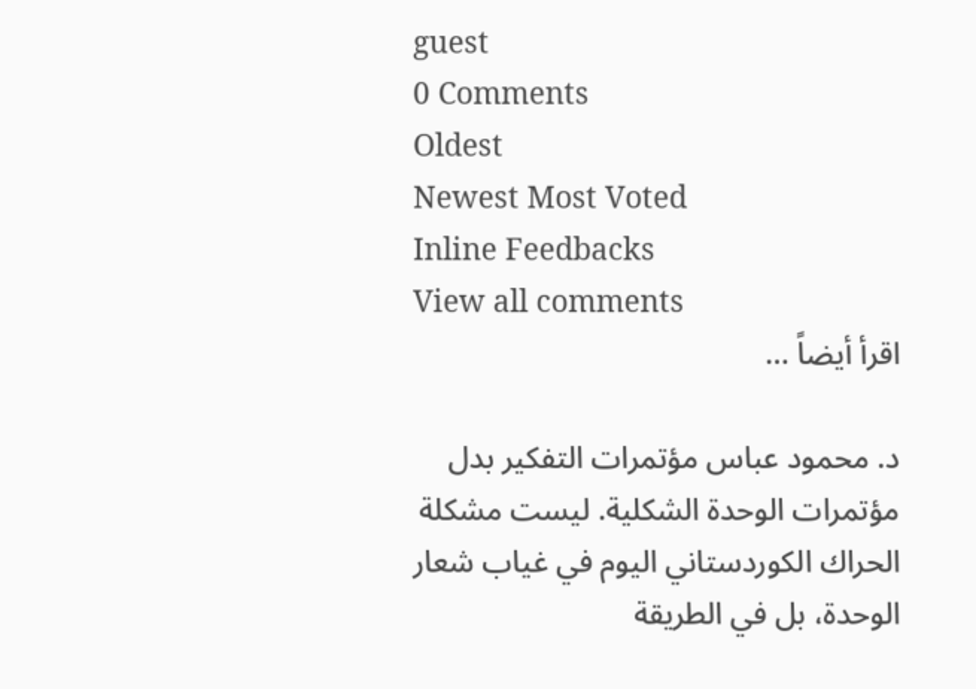guest
0 Comments
Oldest
Newest Most Voted
Inline Feedbacks
View all comments
اقرأ أيضاً ...

د. محمود عباس مؤتمرات التفكير بدل مؤتمرات الوحدة الشكلية. ليست مشكلة الحراك الكوردستاني اليوم في غياب شعار الوحدة، بل في الطريقة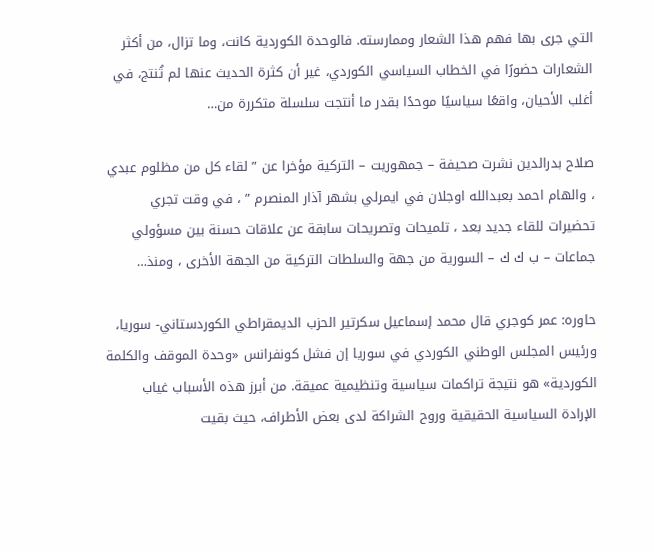التي جرى بها فهم هذا الشعار وممارسته. فالوحدة الكوردية كانت، وما تزال، من أكثر الشعارات حضورًا في الخطاب السياسي الكوردي، غير أن كثرة الحديث عنها لم تُنتج، في أغلب الأحيان، واقعًا سياسيًا موحدًا بقدر ما أنتجت سلسلة متكررة من…

صلاح بدرالدين نشرت صحيفة – جمهوريت – التركية مؤخرا عن ” لقاء كل من مظلوم عبدي ، والهام احمد بعبدالله اوجلان في ايمرلي بشهر آذار المنصرم ” ، في وقت تجري تحضيرات للقاء جديد بعد ، تلميحات وتصريحات سابقة عن علاقات حسنة بين مسؤولي جماعات – ب ك ك – السورية من جهة والسلطات التركية من الجهة الأخرى ، ومنذ…

حاوره: عمر كوجري قال محمد إسماعيل سكرتير الحزب الديمقراطي الكوردستاني- سوريا، ورئيس المجلس الوطني الكوردي في سوريا إن فشل كونفرانس «وحدة الموقف والكلمة الكوردية» هو نتيجة تراكمات سياسية وتنظيمية عميقة. من أبرز هذه الأسباب غياب الإرادة السياسية الحقيقية وروح الشراكة لدى بعض الأطراف، حيث بقيت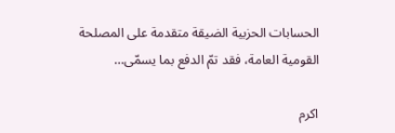الحسابات الحزبية الضيقة متقدمة على المصلحة القومية العامة، فقد تمّ الدفع بما يسمّى…

اكرم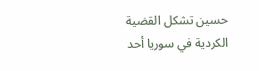حسين تشكل القضية الكردية في سوريا أحد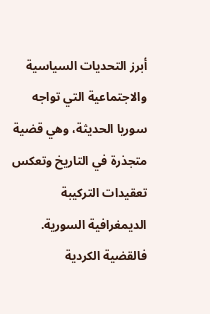أبرز التحديات السياسية والاجتماعية التي تواجه سوريا الحديثة، وهي قضية متجذرة في التاريخ وتعكس تعقيدات التركيبة الديمغرافية السورية. فالقضية الكردية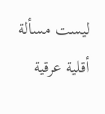ليست مسألة أقلية عرقية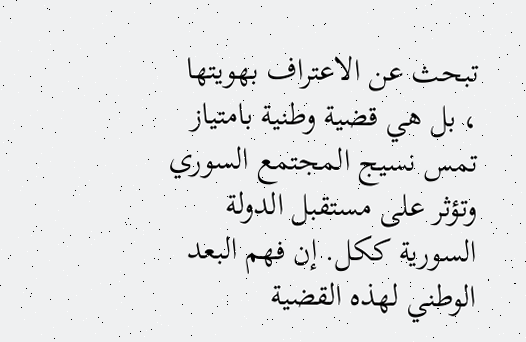تبحث عن الاعتراف بهويتها ، بل هي قضية وطنية بامتياز تمس نسيج المجتمع السوري وتؤثر على مستقبل الدولة السورية ككل. إن فهم البعد الوطني لهذه القضية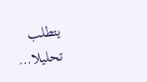يتطلب تحليلا…